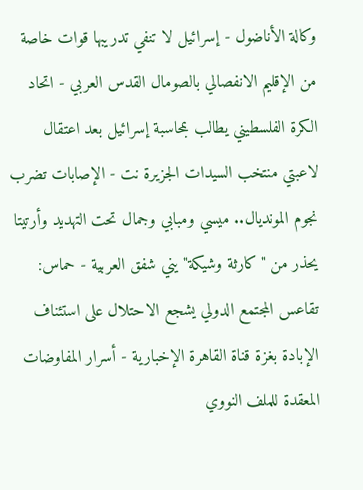وكالة الأناضول - إسرائيل لا تنفي تدريبها قوات خاصة من الإقليم الانفصالي بالصومال القدس العربي - اتحاد الكرة الفلسطيني يطالب بمحاسبة إسرائيل بعد اعتقال لاعبتي منتخب السيدات الجزيرة نت - الإصابات تضرب نجوم المونديال.. ميسي ومبابي وجمال تحت التهديد وأرتيتا يحذر من "كارثة وشيكة" يني شفق العربية - حماس: تقاعس المجتمع الدولي يشجع الاحتلال على استئناف الإبادة بغزة قناة القاهرة الإخبارية - أسرار المفاوضات المعقدة للملف النووي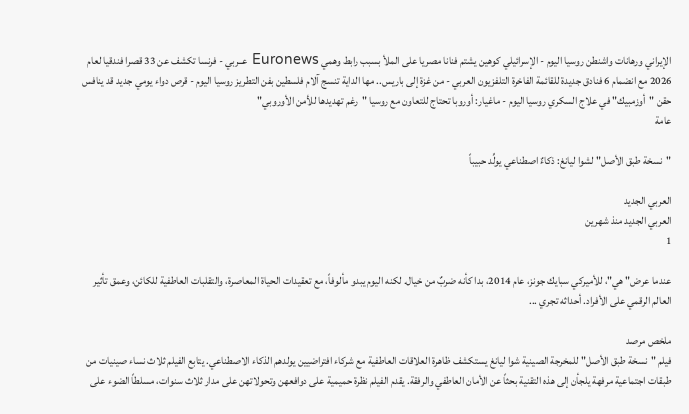الإيراني ورهانات واشنطن روسيا اليوم - الإسرائيلي كوهين يشتم فنانا مصريا على الملأ بسبب رابط وهمي Euronews عــربي - فرنسا تكشف عن 33 قصرا فندقيا لعام 2026 مع انضمام 6 فنادق جديدة للقائمة الفاخرة التلفزيون العربي - من غزة إلى باريس.. مها الداية تنسج آلام فلسطين بفن التطريز روسيا اليوم - قرص دواء يومي جديد قد ينافس حقن "أوزمبيك" في علاج السكري روسيا اليوم - ماغيار: أوروبا تحتاج للتعاون مع روسيا "رغم تهديدها للأمن الأوروبي"
عامة

"نسخة طبق الأصل" لشوا ليانغ: ذكاءٌ اصطناعي يولِّد حبيباً

العربي الجديد
العربي الجديد منذ شهرين
1

عندما عرض" هي"، للأميركي سبايك جونز، عام 2014، بدا كأنه ضربٌ من خيال. لكنه اليوم يبدو مألوفاً، مع تعقيدات الحياة المعاصرة، والتقلبات العاطفية للكائن، وعمق تأثير العالم الرقمي على الأفراد. أحداثه تجري ...

ملخص مرصد
فيلم "نسخة طبق الأصل" للمخرجة الصينية شوا ليانغ يستكشف ظاهرة العلاقات العاطفية مع شركاء افتراضيين يولدهم الذكاء الاصطناعي. يتابع الفيلم ثلاث نساء صينيات من طبقات اجتماعية مرفهة يلجأن إلى هذه التقنية بحثاً عن الأمان العاطفي والرفقة. يقدم الفيلم نظرة حميمية على دوافعهن وتحولاتهن على مدار ثلاث سنوات، مسلطاً الضوء على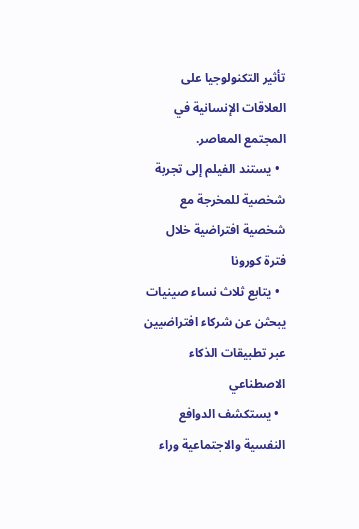تأثير التكنولوجيا على العلاقات الإنسانية في المجتمع المعاصر.
  • يستند الفيلم إلى تجربة شخصية للمخرجة مع شخصية افتراضية خلال فترة كورونا
  • يتابع ثلاث نساء صينيات يبحثن عن شركاء افتراضيين عبر تطبيقات الذكاء الاصطناعي
  • يستكشف الدوافع النفسية والاجتماعية وراء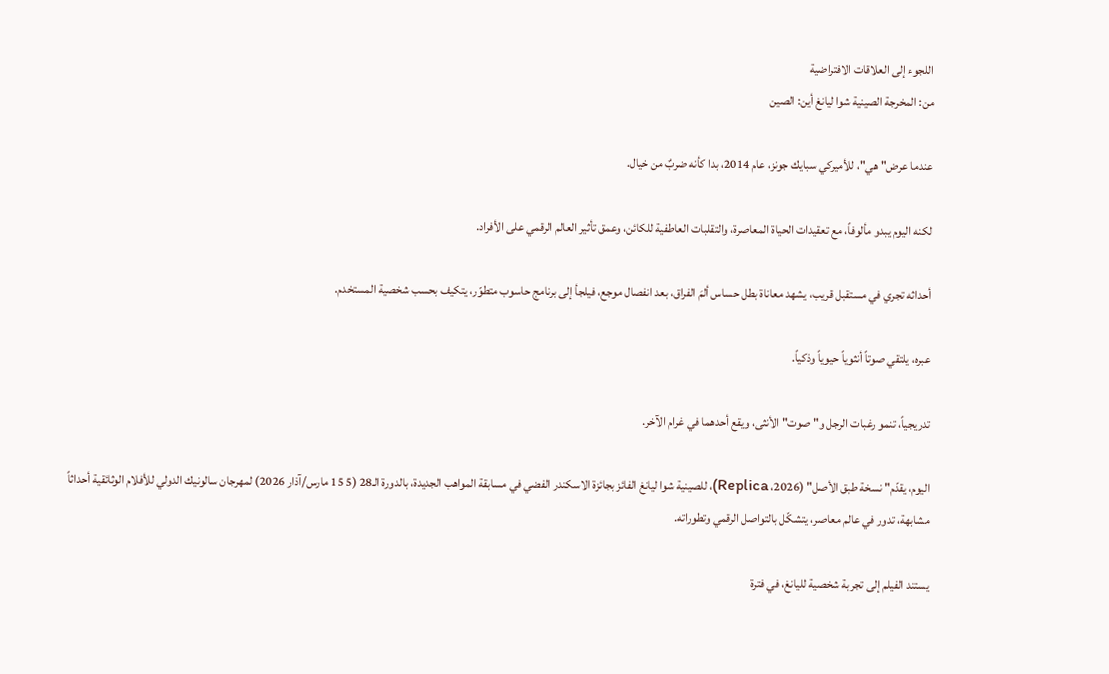اللجوء إلى العلاقات الافتراضية
من: المخرجة الصينية شوا ليانغ أين: الصين

عندما عرض" هي"، للأميركي سبايك جونز، عام 2014، بدا كأنه ضربٌ من خيال.

لكنه اليوم يبدو مألوفاً، مع تعقيدات الحياة المعاصرة، والتقلبات العاطفية للكائن، وعمق تأثير العالم الرقمي على الأفراد.

أحداثه تجري في مستقبل قريب، يشهد معاناة بطل حساس ألمَ الفراق، بعد انفصال موجع، فيلجأ إلى برنامج حاسوب متطوّر، يتكيف بحسب شخصية المستخدم.

عبره، يلتقي صوتاً أنثوياً حيوياً وذكياً.

تدريجياً، تنمو رغبات الرجل و" صوت" الأنثى، ويقع أحدهما في غرام الآخر.

اليوم، يقدّم" نسخة طبق الأصل" (2026، Replica)، للصينية شوا ليانغ الفائز بجائزة الاسكندر الفضي في مسابقة المواهب الجديدة، بالدورة الـ28 (5 15 مارس/آذار 2026) لمهرجان سالونيك الدولي للأفلام الوثائقية أحداثاً مشابهة، تدور في عالم معاصر، يتشكّل بالتواصل الرقمي وتطوراته.

يستند الفيلم إلى تجربة شخصية لليانغ، في فترة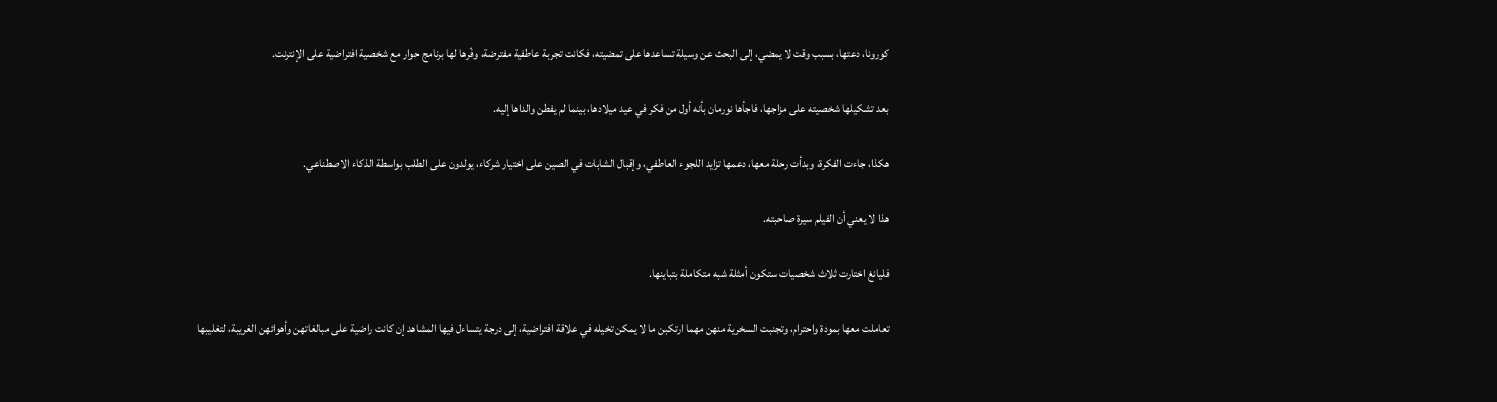كورونا، دعتها، بسبب وقت لا يمضي، إلى البحث عن وسيلة تساعدها على تمضيته، فكانت تجربة عاطفية مفترضة، وفّرها لها برنامج حوار مع شخصية افتراضية على الإنترنت.

بعد تشكيلها شخصيته على مزاجها، فاجأها نورمان بأنه أول من فكر في عيد ميلادها، بينما لم يفطن والداها إليه.

هكذا، جاءت الفكرة، وبدأت رحلة معها، دعمها تزايد اللجوء العاطفي، وإقبال الشابات في الصين على اختيار شركاء، يولدون على الطلب بواسطة الذكاء الاصطناعي.

هذا لا يعني أن الفيلم سيرة صاحبته.

فليانغ اختارت ثلاث شخصيات ستكون أمثلة شبه متكاملة بتباينها.

تعاملت معها بمودة واحترام، وتجنبت السخرية منهن مهما ارتكبن ما لا يمكن تخيله في علاقة افتراضية، إلى درجة يتساءل فيها المشاهد إن كانت راضية على مبالغاتهن وأهوائهن الغريبة، لتغليبها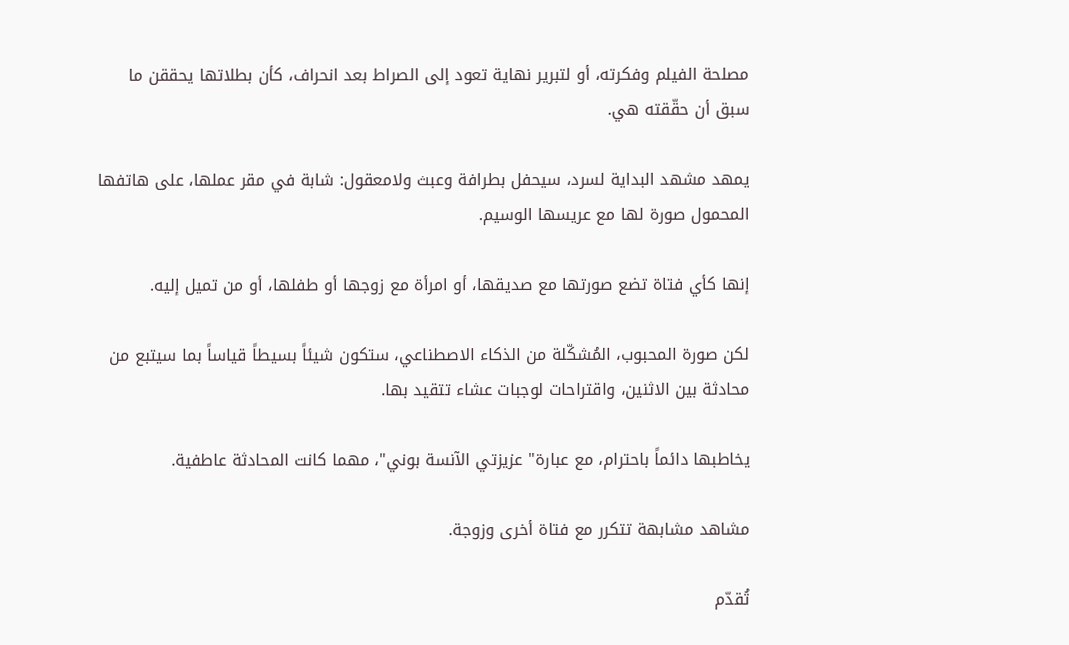مصلحة الفيلم وفكرته، أو لتبرير نهاية تعود إلى الصراط بعد انحراف، كأن بطلاتها يحققن ما سبق أن حقّقته هي.

يمهد مشهد البداية لسرد، سيحفل بطرافة وعبث ولامعقول: شابة في مقر عملها، على هاتفها المحمول صورة لها مع عريسها الوسيم.

إنها كأي فتاة تضع صورتها مع صديقها، أو امرأة مع زوجها أو طفلها، أو من تميل إليه.

لكن صورة المحبوب، المُشكّلة من الذكاء الاصطناعي، ستكون شيئاً بسيطاً قياساً بما سيتبع من محادثة بين الاثنين، واقتراحات لوجبات عشاء تتقيد بها.

يخاطبها دائماً باحترام، مع عبارة" عزيزتي الآنسة بوني"، مهما كانت المحادثة عاطفية.

مشاهد مشابهة تتكرر مع فتاة أخرى وزوجة.

تُقدّم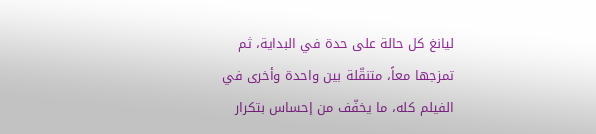ليانغ كل حالة على حدة في البداية، ثم تمزجها معاً، متنقّلة بين واحدة وأخرى في الفيلم كله، ما يخفّف من إحساس بتكرار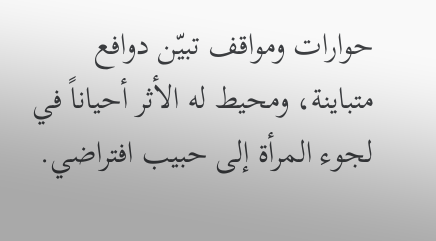حوارات ومواقف تبيّن دوافع متباينة، ومحيط له الأثر أحياناً في لجوء المرأة إلى حبيب افتراضي.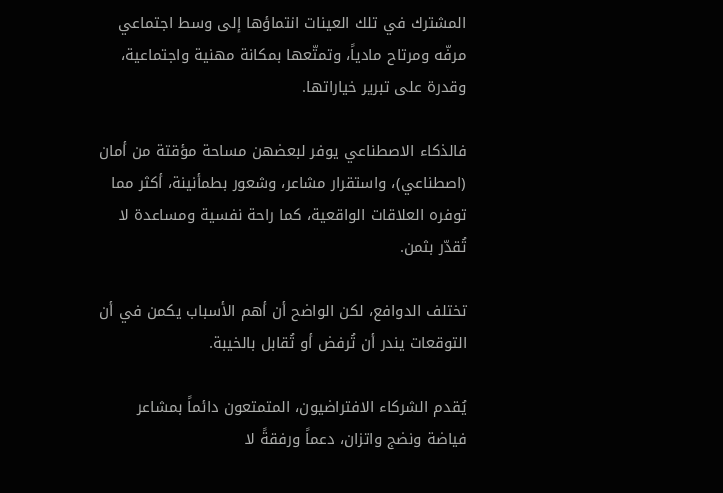المشترك في تلك العينات انتماؤها إلى وسط اجتماعي مرفّه ومرتاح مادياً، وتمتّعها بمكانة مهنية واجتماعية، وقدرة على تبرير خياراتها.

فالذكاء الاصطناعي يوفر لبعضهن مساحة مؤقتة من أمان (اصطناعي)، واستقرار مشاعر، وشعور بطمأنينة، أكثر مما توفره العلاقات الواقعية، كما راحة نفسية ومساعدة لا تُقدّر بثمن.

تختلف الدوافع، لكن الواضح أن أهم الأسباب يكمن في أن التوقعات يندر أن تُرفض أو تُقابل بالخيبة.

يُقدم الشركاء الافتراضيون، المتمتعون دائماً بمشاعر فياضة ونضج واتزان، دعماً ورفقةً لا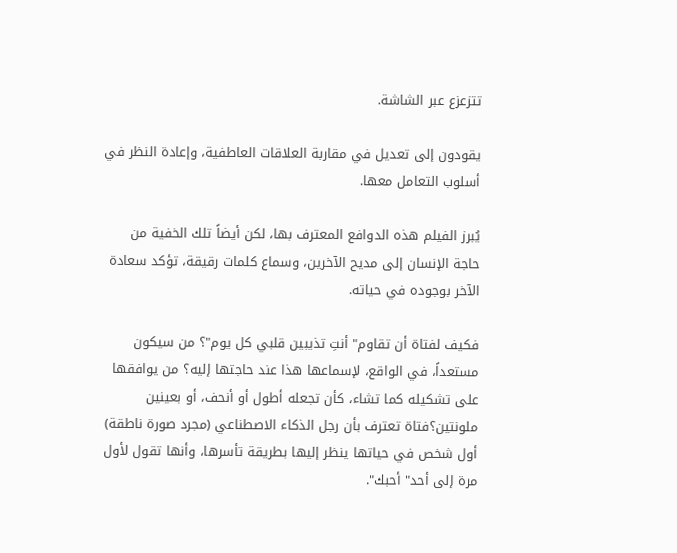تتزعزع عبر الشاشة.

يقودون إلى تعديل في مقاربة العلاقات العاطفية، وإعادة النظر في أسلوب التعامل معها.

يُبرز الفيلم هذه الدوافع المعترف بها، لكن أيضاً تلك الخفية من حاجة الإنسان إلى مديح الآخرين، وسماع كلمات رقيقة، تؤكد سعادة الآخر بوجوده في حياته.

فكيف لفتاة أن تقاوم" أنتِ تذيبين قلبي كل يوم"؟ من سيكون مستعداً، في الواقع، لإسماعها هذا عند حاجتها إليه؟ من يوافقها على تشكيله كما تشاء، كأن تجعله أطول أو أنحف، أو بعينين ملونتين؟فتاة تعترف بأن رجل الذكاء الاصطناعي (مجرد صورة ناطقة) أول شخص في حياتها ينظر إليها بطريقة تأسرها، وأنها تقول لأول مرة إلى أحد" أحبك".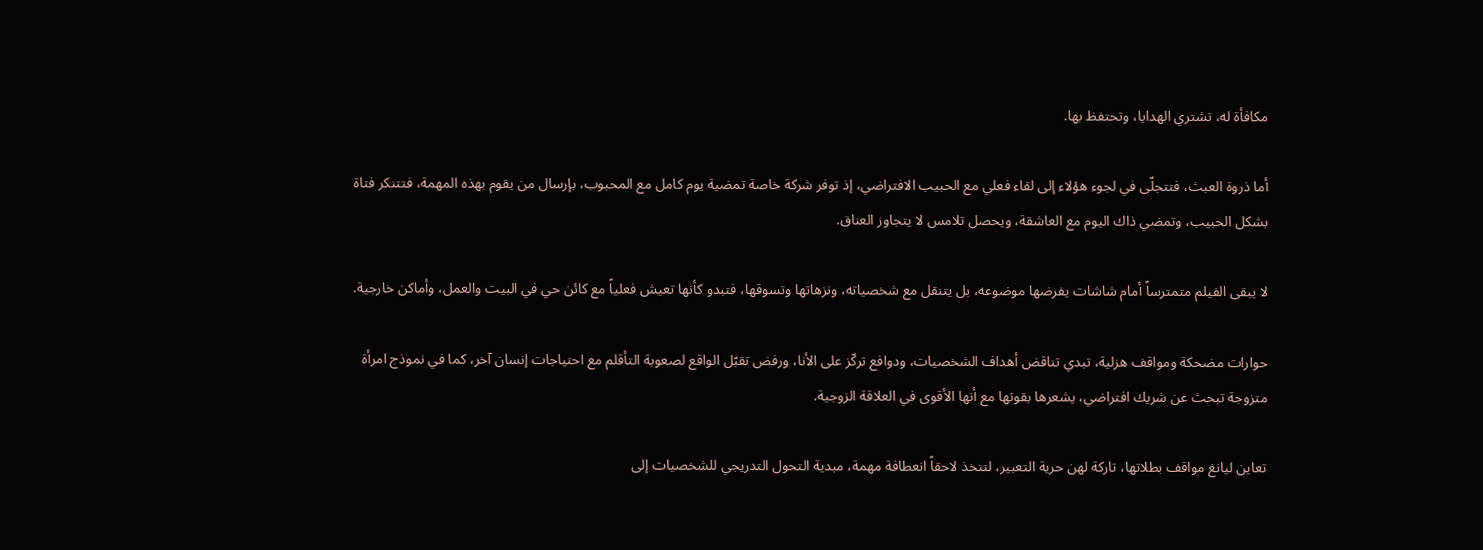مكافأة له، تشتري الهدايا، وتحتفظ بها.

أما ذروة العبث، فتتجلّى في لجوء هؤلاء إلى لقاء فعلي مع الحبيب الافتراضي، إذ توفر شركة خاصة تمضية يوم كامل مع المحبوب، بإرسال من يقوم بهذه المهمة، فتتنكر فتاة بشكل الحبيب، وتمضي ذاك اليوم مع العاشقة، ويحصل تلامس لا يتجاوز العناق.

لا يبقى الفيلم متمترساً أمام شاشات يفرضها موضوعه، بل يتنقل مع شخصياته، ونزهاتها وتسوقها، فتبدو كأنها تعيش فعلياً مع كائن حي في البيت والعمل، وأماكن خارجية.

حوارات مضحكة ومواقف هزلية، تبدي تناقض أهداف الشخصيات، ودوافع تركّز على الأنا، ورفض تقبّل الواقع لصعوبة التأقلم مع احتياجات إنسان آخر، كما في نموذج امرأة متزوجة تبحث عن شريك افتراضي، يشعرها بقوتها مع أنها الأقوى في العلاقة الزوجية.

تعاين ليانغ مواقف بطلاتها، تاركة لهن حرية التعبير، لتتخذ لاحقاً انعطافة مهمة، مبدية التحول التدريجي للشخصيات إلى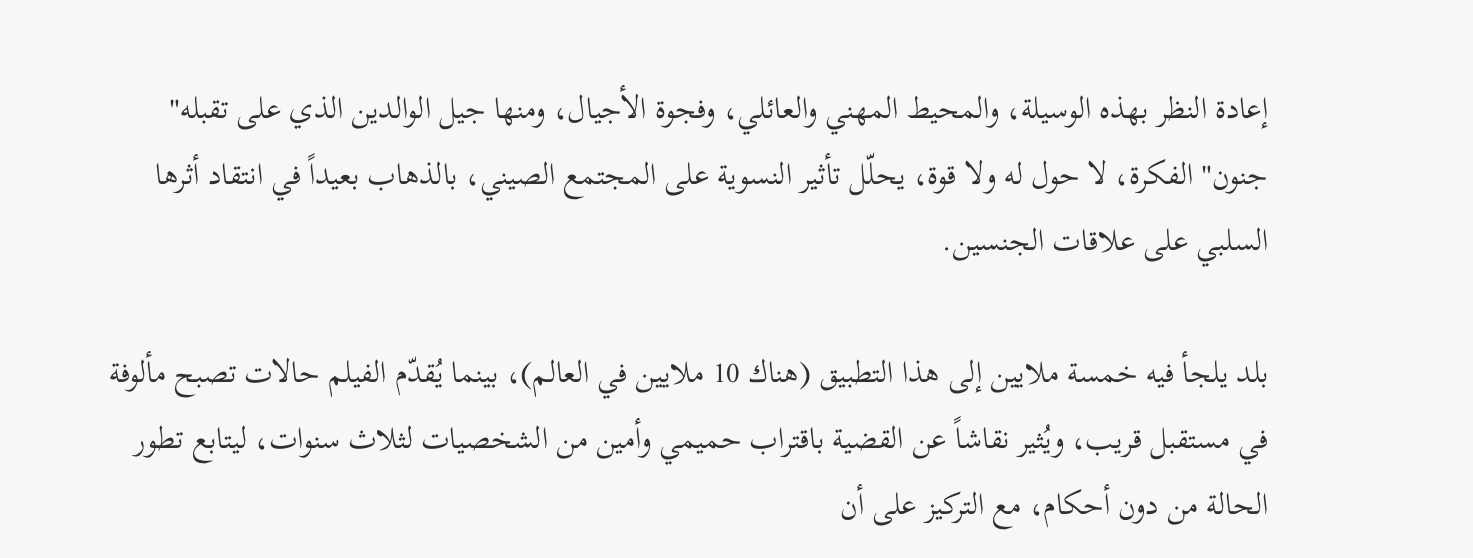إعادة النظر بهذه الوسيلة، والمحيط المهني والعائلي، وفجوة الأجيال، ومنها جيل الوالدين الذي على تقبله" جنون" الفكرة، لا حول له ولا قوة، يحلّل تأثير النسوية على المجتمع الصيني، بالذهاب بعيداً في انتقاد أثرها السلبي على علاقات الجنسين.

بلد يلجأ فيه خمسة ملايين إلى هذا التطبيق (هناك 10 ملايين في العالم)، بينما يُقدّم الفيلم حالات تصبح مألوفة في مستقبل قريب، ويُثير نقاشاً عن القضية باقتراب حميمي وأمين من الشخصيات لثلاث سنوات، ليتابع تطور الحالة من دون أحكام، مع التركيز على أن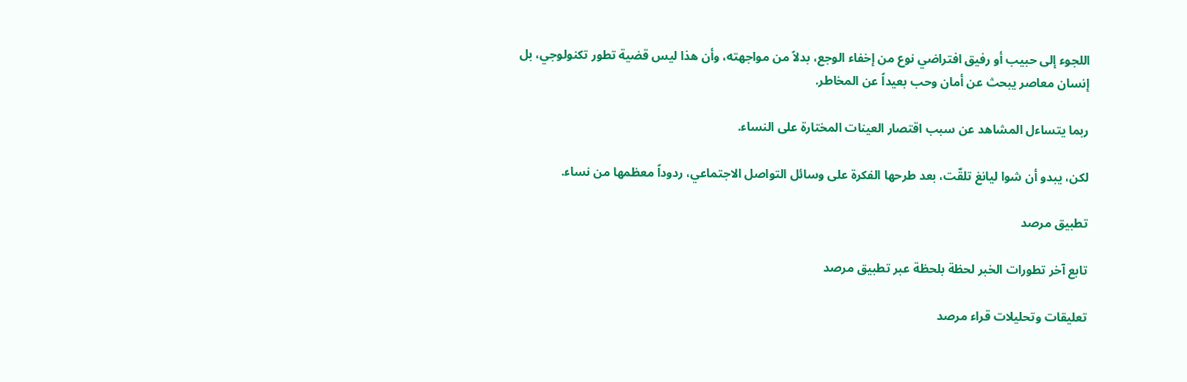اللجوء إلى حبيب أو رفيق افتراضي نوع من إخفاء الوجع، بدلاً من مواجهته، وأن هذا ليس قضية تطور تكنولوجي، بل إنسان معاصر يبحث عن أمان وحب بعيداً عن المخاطر.

ربما يتساءل المشاهد عن سبب اقتصار العينات المختارة على النساء.

لكن، يبدو أن شوا ليانغ تلقّت، بعد طرحها الفكرة على وسائل التواصل الاجتماعي، ردوداً معظمها من نساء.

تطبيق مرصد

تابع آخر تطورات الخبر لحظة بلحظة عبر تطبيق مرصد

تعليقات وتحليلات قراء مرصد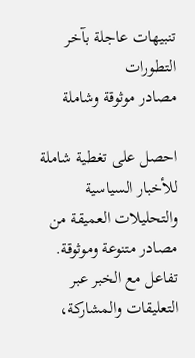تنبيهات عاجلة بآخر التطورات
مصادر موثوقة وشاملة

احصل على تغطية شاملة للأخبار السياسية والتحليلات العميقة من مصادر متنوعة وموثوقة. تفاعل مع الخبر عبر التعليقات والمشاركة،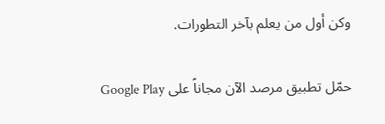وكن أول من يعلم بآخر التطورات.

حمّل تطبيق مرصد الآن مجاناً على Google Play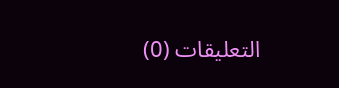التعليقات (0)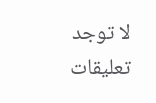لا توجد تعليقات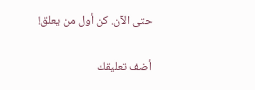حتى الآن. كن أول من يعلق!

أضف تعليقك